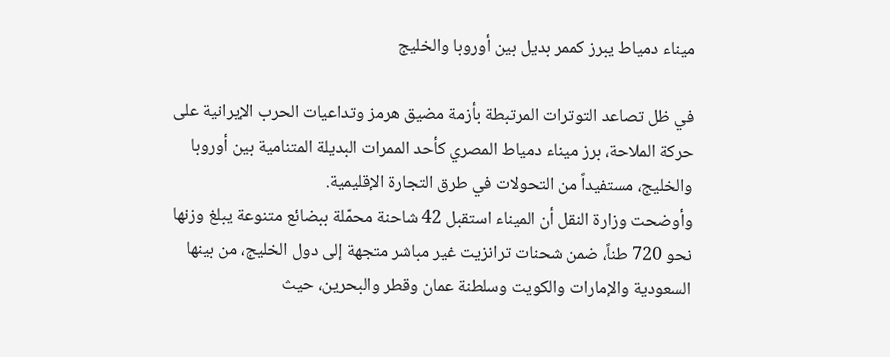ميناء دمياط يبرز كممر بديل بين أوروبا والخليج

في ظل تصاعد التوترات المرتبطة بأزمة مضيق هرمز وتداعيات الحرب الإيرانية على حركة الملاحة، برز ميناء دمياط المصري كأحد الممرات البديلة المتنامية بين أوروبا والخليج، مستفيداً من التحولات في طرق التجارة الإقليمية.
وأوضحت وزارة النقل أن الميناء استقبل 42 شاحنة محمّلة ببضائع متنوعة يبلغ وزنها نحو 720 طناً، ضمن شحنات ترانزيت غير مباشر متجهة إلى دول الخليج، من بينها السعودية والإمارات والكويت وسلطنة عمان وقطر والبحرين، حيث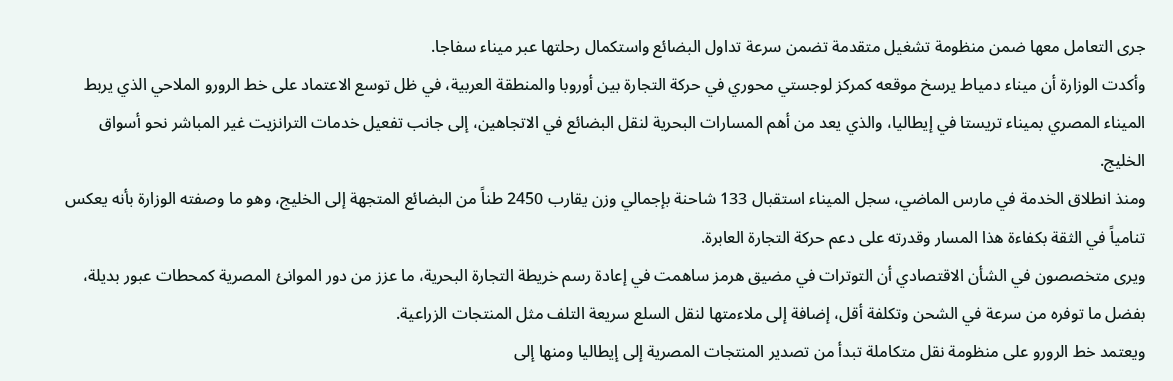جرى التعامل معها ضمن منظومة تشغيل متقدمة تضمن سرعة تداول البضائع واستكمال رحلتها عبر ميناء سفاجا.
وأكدت الوزارة أن ميناء دمياط يرسخ موقعه كمركز لوجستي محوري في حركة التجارة بين أوروبا والمنطقة العربية، في ظل توسع الاعتماد على خط الرورو الملاحي الذي يربط الميناء المصري بميناء تريستا في إيطاليا، والذي يعد من أهم المسارات البحرية لنقل البضائع في الاتجاهين، إلى جانب تفعيل خدمات الترانزيت غير المباشر نحو أسواق الخليج.
ومنذ انطلاق الخدمة في مارس الماضي، سجل الميناء استقبال 133 شاحنة بإجمالي وزن يقارب 2450 طناً من البضائع المتجهة إلى الخليج، وهو ما وصفته الوزارة بأنه يعكس تنامياً في الثقة بكفاءة هذا المسار وقدرته على دعم حركة التجارة العابرة.
ويرى متخصصون في الشأن الاقتصادي أن التوترات في مضيق هرمز ساهمت في إعادة رسم خريطة التجارة البحرية، ما عزز من دور الموانئ المصرية كمحطات عبور بديلة، بفضل ما توفره من سرعة في الشحن وتكلفة أقل، إضافة إلى ملاءمتها لنقل السلع سريعة التلف مثل المنتجات الزراعية.
ويعتمد خط الرورو على منظومة نقل متكاملة تبدأ من تصدير المنتجات المصرية إلى إيطاليا ومنها إلى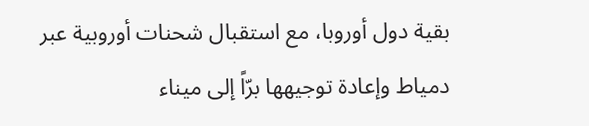بقية دول أوروبا، مع استقبال شحنات أوروبية عبر دمياط وإعادة توجيهها برّاً إلى ميناء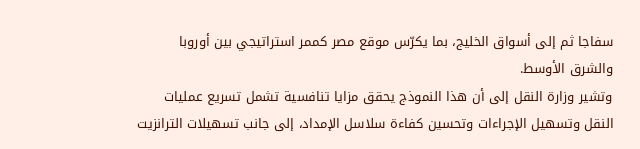سفاجا ثم إلى أسواق الخليج، بما يكرّس موقع مصر كممر استراتيجي بين أوروبا والشرق الأوسط.
وتشير وزارة النقل إلى أن هذا النموذج يحقق مزايا تنافسية تشمل تسريع عمليات النقل وتسهيل الإجراءات وتحسين كفاءة سلاسل الإمداد، إلى جانب تسهيلات الترانزيت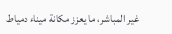غير المباشر، ما يعزز مكانة ميناء دمياط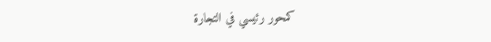كمحور رئيسي في التجارة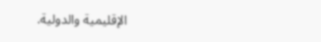الإقليمية والدولية.